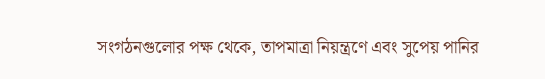সংগঠনগুলোর পক্ষ থেকে, তাপমাত্রা নিয়ন্ত্রণে এবং সুপেয় পানির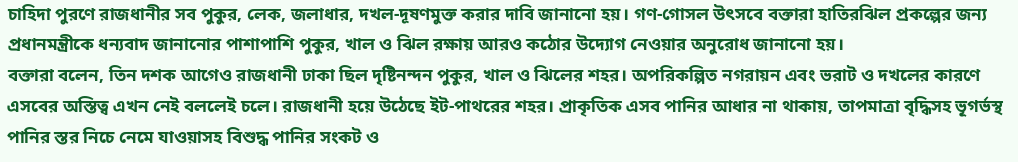চাহিদা পুরণে রাজধানীর সব পুকুর, লেক, জলাধার, দখল-দূষণমুক্ত করার দাবি জানানো হয়। গণ-গোসল উৎসবে বক্তারা হাতিরঝিল প্রকল্পের জন্য প্রধানমন্ত্রীকে ধন্যবাদ জানানোর পাশাপাশি পুকুর, খাল ও ঝিল রক্ষায় আরও কঠোর উদ্যোগ নেওয়ার অনুরোধ জানানো হয়।
বক্তারা বলেন, তিন দশক আগেও রাজধানী ঢাকা ছিল দৃষ্টিনন্দন পুকুর, খাল ও ঝিলের শহর। অপরিকল্পিত নগরায়ন এবং ভরাট ও দখলের কারণে এসবের অস্তিত্ব এখন নেই বললেই চলে। রাজধানী হয়ে উঠেছে ইট-পাথরের শহর। প্রাকৃতিক এসব পানির আধার না থাকায়, তাপমাত্রা বৃদ্ধিসহ ভূগর্ভস্থ পানির স্তর নিচে নেমে যাওয়াসহ বিশুদ্ধ পানির সংকট ও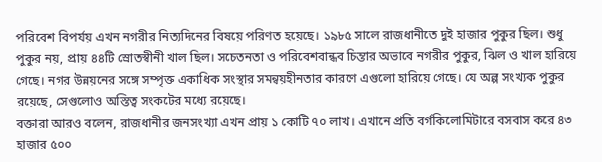পরিবেশ বিপর্যয় এখন নগরীর নিত্যদিনের বিষয়ে পরিণত হয়েছে। ১৯৮৫ সালে রাজধানীতে দুই হাজার পুকুর ছিল। শুধু পুকুর নয়, প্রায় ৪৪টি স্রোতস্বীনী খাল ছিল। সচেতনতা ও পরিবেশবান্ধব চিন্তার অভাবে নগরীর পুকুর, ঝিল ও খাল হারিয়ে গেছে। নগর উন্নয়নের সঙ্গে সম্পৃক্ত একাধিক সংস্থার সমন্বয়হীনতার কারণে এগুলো হারিয়ে গেছে। যে অল্প সংখ্যক পুকুর রয়েছে, সেগুলোও অস্তিত্ব সংকটের মধ্যে রয়েছে।
বক্তারা আরও বলেন, রাজধানীর জনসংখ্যা এখন প্রায় ১ কোটি ৭০ লাখ। এখানে প্রতি বর্গকিলোমিটারে বসবাস করে ৪৩ হাজার ৫০০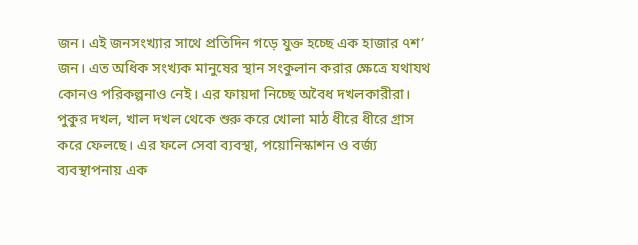জন। এই জনসংখ্যার সাথে প্রতিদিন গড়ে যুক্ত হচ্ছে এক হাজার ৭শ’ জন। এত অধিক সংখ্যক মানুষের স্থান সংকুলান করার ক্ষেত্রে যথাযথ কোনও পরিকল্পনাও নেই। এর ফায়দা নিচ্ছে অবৈধ দখলকারীরা। পুকুর দখল, খাল দখল থেকে শুরু করে খোলা মাঠ ধীরে ধীরে গ্রাস করে ফেলছে। এর ফলে সেবা ব্যবস্থা, পয়োনিস্কাশন ও বর্জ্য ব্যবস্থাপনায় এক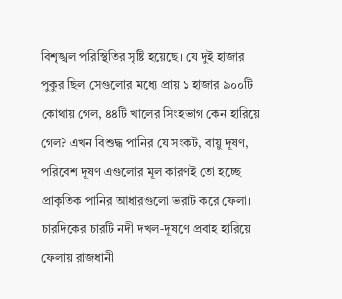বিশৃঙ্খল পরিস্থিতির সৃষ্টি হয়েছে। যে দুই হাজার পুকুর ছিল সেগুলোর মধ্যে প্রায় ১ হাজার ৯০০টি কোথায় গেল, ৪৪টি খালের সিংহভাগ কেন হারিয়ে গেল? এখন বিশুদ্ধ পানির যে সংকট, বায়ু দূষণ, পরিবেশ দূষণ এগুলোর মূল কারণই তো হচ্ছে প্রাকৃতিক পানির আধারগুলো ভরাট করে ফেলা। চারদিকের চারটি নদী দখল-দূষণে প্রবাহ হারিয়ে ফেলায় রাজধানী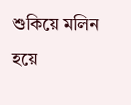শুকিয়ে মলিন হয়ে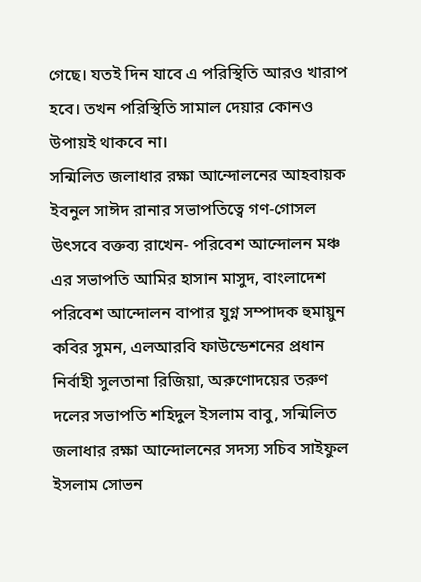গেছে। যতই দিন যাবে এ পরিস্থিতি আরও খারাপ হবে। তখন পরিস্থিতি সামাল দেয়ার কোনও উপায়ই থাকবে না।
সন্মিলিত জলাধার রক্ষা আন্দোলনের আহবায়ক ইবনুল সাঈদ রানার সভাপতিত্বে গণ-গোসল উৎসবে বক্তব্য রাখেন- পরিবেশ আন্দোলন মঞ্চ এর সভাপতি আমির হাসান মাসুদ, বাংলাদেশ পরিবেশ আন্দোলন বাপার যুগ্ন সম্পাদক হুমায়ুন কবির সুমন, এলআরবি ফাউন্ডেশনের প্রধান নির্বাহী সুলতানা রিজিয়া, অরুণোদয়ের তরুণ দলের সভাপতি শহিদুল ইসলাম বাবু, সন্মিলিত জলাধার রক্ষা আন্দোলনের সদস্য সচিব সাইফুল ইসলাম সোভন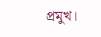প্রমুখ।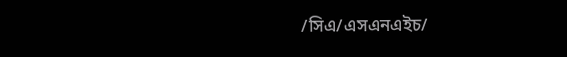/সিএ/এসএনএইচ/